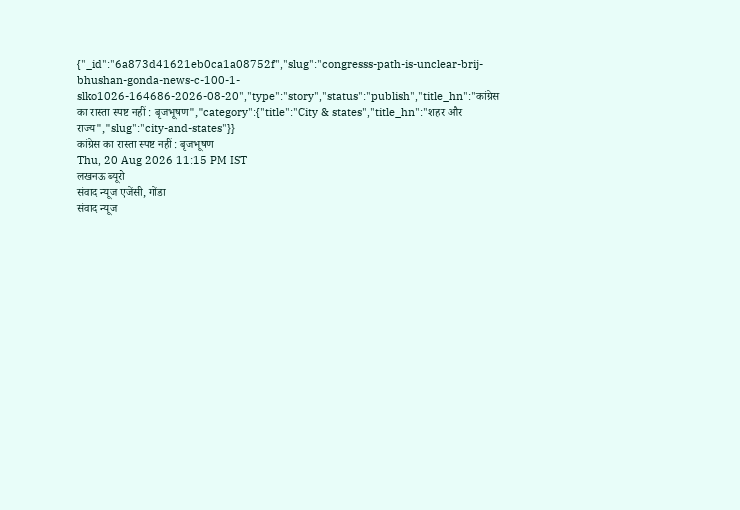{"_id":"6a873d41621eb0ca1a08752f","slug":"congresss-path-is-unclear-brij-bhushan-gonda-news-c-100-1-slko1026-164686-2026-08-20","type":"story","status":"publish","title_hn":"कांग्रेस का रास्ता स्पष्ट नहीं : बृजभूषण","category":{"title":"City & states","title_hn":"शहर और राज्य","slug":"city-and-states"}}
कांग्रेस का रास्ता स्पष्ट नहीं : बृजभूषण
Thu, 20 Aug 2026 11:15 PM IST
लखनऊ ब्यूरो
संवाद न्यूज एजेंसी, गोंडा
संवाद न्यूज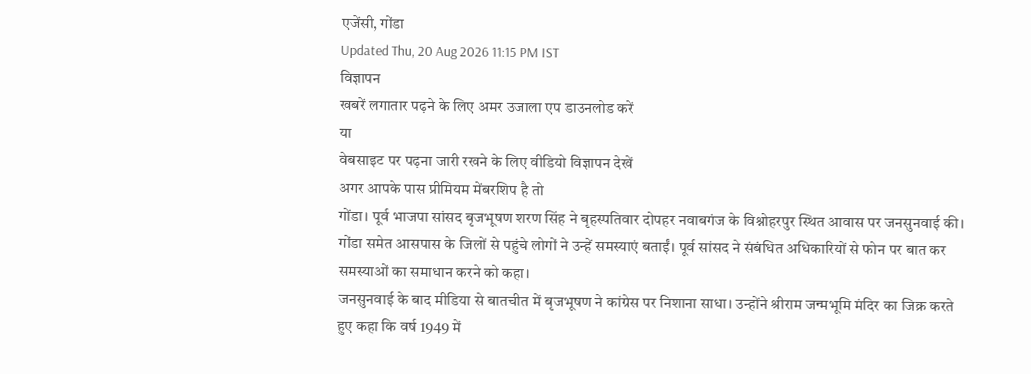एजेंसी, गोंडा
Updated Thu, 20 Aug 2026 11:15 PM IST
विज्ञापन
खबरें लगातार पढ़ने के लिए अमर उजाला एप डाउनलोड करें
या
वेबसाइट पर पढ़ना जारी रखने के लिए वीडियो विज्ञापन देखें
अगर आपके पास प्रीमियम मेंबरशिप है तो
गोंडा। पूर्व भाजपा सांसद बृजभूषण शरण सिंह ने बृहस्पतिवार दोपहर नवाबगंज के विश्नोहरपुर स्थित आवास पर जनसुनवाई की। गोंडा समेत आसपास के जिलों से पहुंचे लोगों ने उन्हें समस्याएं बताईं। पूर्व सांसद ने संबंधित अधिकारियों से फोन पर बात कर समस्याओं का समाधान करने को कहा।
जनसुनवाई के बाद मीडिया से बातचीत में बृजभूषण ने कांग्रेस पर निशाना साधा। उन्होंने श्रीराम जन्मभूमि मंदिर का जिक्र करते हुए कहा कि वर्ष 1949 में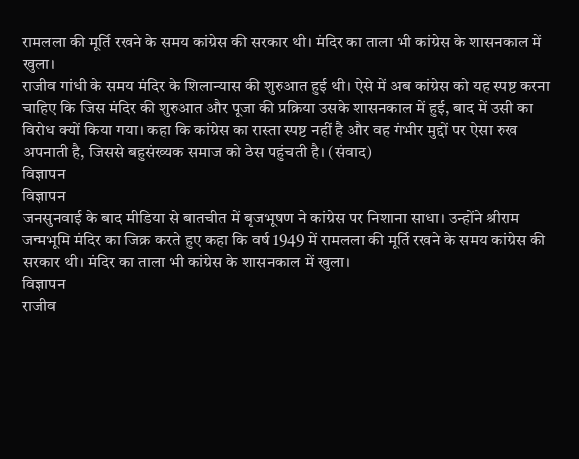रामलला की मूर्ति रखने के समय कांग्रेस की सरकार थी। मंदिर का ताला भी कांग्रेस के शासनकाल में खुला।
राजीव गांधी के समय मंदिर के शिलान्यास की शुरुआत हुई थी। ऐसे में अब कांग्रेस को यह स्पष्ट करना चाहिए कि जिस मंदिर की शुरुआत और पूजा की प्रक्रिया उसके शासनकाल में हुई, बाद में उसी का विरोध क्यों किया गया। कहा कि कांग्रेस का रास्ता स्पष्ट नहीं है और वह गंभीर मुद्दों पर ऐसा रुख अपनाती है, जिससे बहुसंख्यक समाज को ठेस पहुंचती है। (संवाद)
विज्ञापन
विज्ञापन
जनसुनवाई के बाद मीडिया से बातचीत में बृजभूषण ने कांग्रेस पर निशाना साधा। उन्होंने श्रीराम जन्मभूमि मंदिर का जिक्र करते हुए कहा कि वर्ष 1949 में रामलला की मूर्ति रखने के समय कांग्रेस की सरकार थी। मंदिर का ताला भी कांग्रेस के शासनकाल में खुला।
विज्ञापन
राजीव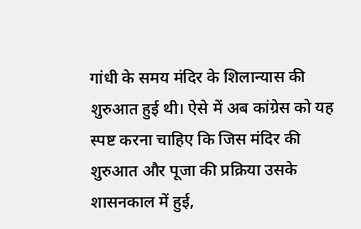गांधी के समय मंदिर के शिलान्यास की शुरुआत हुई थी। ऐसे में अब कांग्रेस को यह स्पष्ट करना चाहिए कि जिस मंदिर की शुरुआत और पूजा की प्रक्रिया उसके शासनकाल में हुई,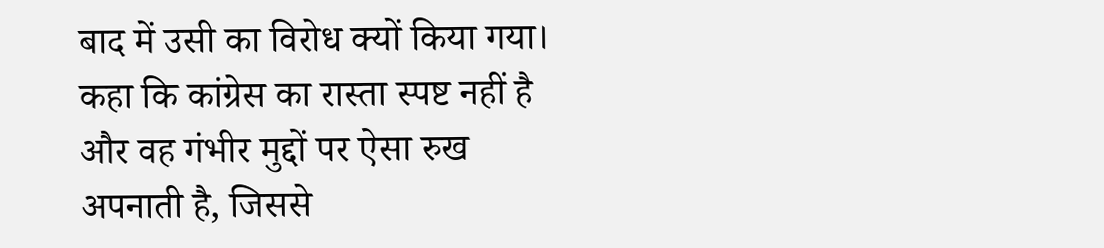बाद में उसी का विरोध क्यों किया गया। कहा कि कांग्रेस का रास्ता स्पष्ट नहीं है और वह गंभीर मुद्दों पर ऐसा रुख अपनाती है, जिससे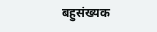बहुसंख्यक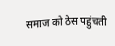समाज को ठेस पहुंचती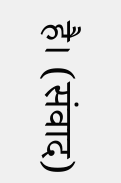है। (संवाद)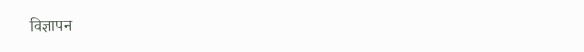विज्ञापन